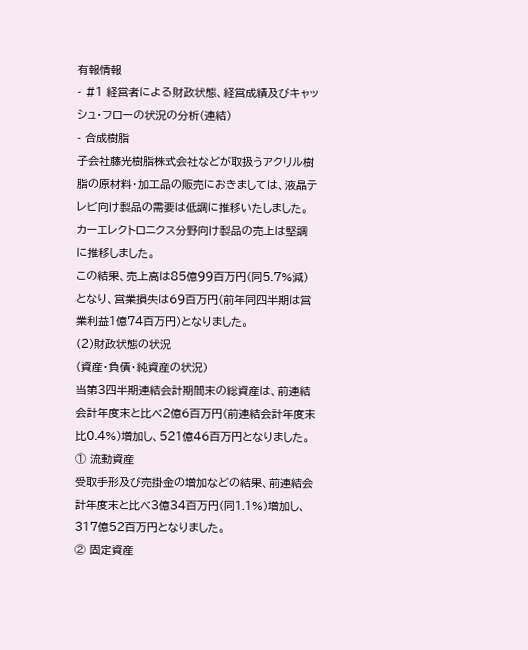有報情報
- #1 経営者による財政状態、経営成績及びキャッシュ・フローの状況の分析(連結)
- 合成樹脂
子会社藤光樹脂株式会社などが取扱うアクリル樹脂の原材料・加工品の販売におきましては、液晶テレビ向け製品の需要は低調に推移いたしました。カーエレクトロニクス分野向け製品の売上は堅調に推移しました。
この結果、売上高は85億99百万円(同5.7%減)となり、営業損失は69百万円(前年同四半期は営業利益1億74百万円)となりました。
(2)財政状態の状況
(資産・負債・純資産の状況)
当第3四半期連結会計期間末の総資産は、前連結会計年度末と比べ2億6百万円(前連結会計年度末比0.4%)増加し、521億46百万円となりました。
① 流動資産
受取手形及び売掛金の増加などの結果、前連結会計年度末と比べ3億34百万円(同1.1%)増加し、317億52百万円となりました。
② 固定資産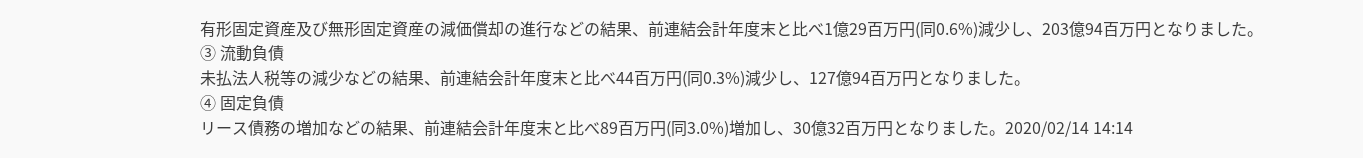有形固定資産及び無形固定資産の減価償却の進行などの結果、前連結会計年度末と比べ1億29百万円(同0.6%)減少し、203億94百万円となりました。
③ 流動負債
未払法人税等の減少などの結果、前連結会計年度末と比べ44百万円(同0.3%)減少し、127億94百万円となりました。
④ 固定負債
リース債務の増加などの結果、前連結会計年度末と比べ89百万円(同3.0%)増加し、30億32百万円となりました。2020/02/14 14:14